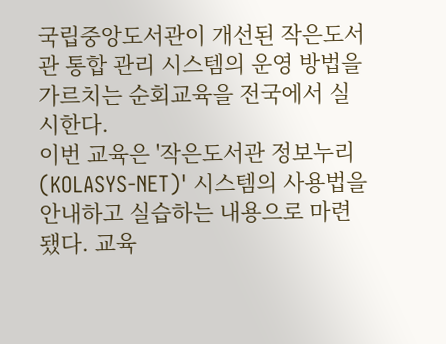국립중앙도서관이 개선된 작은도서관 통합 관리 시스템의 운영 방법을 가르치는 순회교육을 전국에서 실시한다.
이번 교육은 '작은도서관 정보누리(KOLASYS-NET)' 시스템의 사용법을 안내하고 실습하는 내용으로 마련됐다. 교육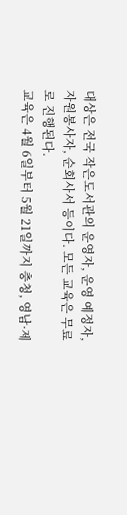대상은 전국 작은도서관의 운영자, 운영 예정자, 자원봉사자, 순회사서 등이다. 모든 교육은 무료로 진행된다.
교육은 4월 6일부터 5월 21일까지 충청, 영남·제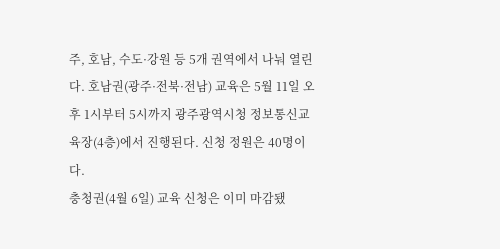주, 호남, 수도·강원 등 5개 권역에서 나눠 열린다. 호남권(광주·전북·전남) 교육은 5월 11일 오후 1시부터 5시까지 광주광역시청 정보통신교육장(4층)에서 진행된다. 신청 정원은 40명이다.
충청권(4월 6일) 교육 신청은 이미 마감됐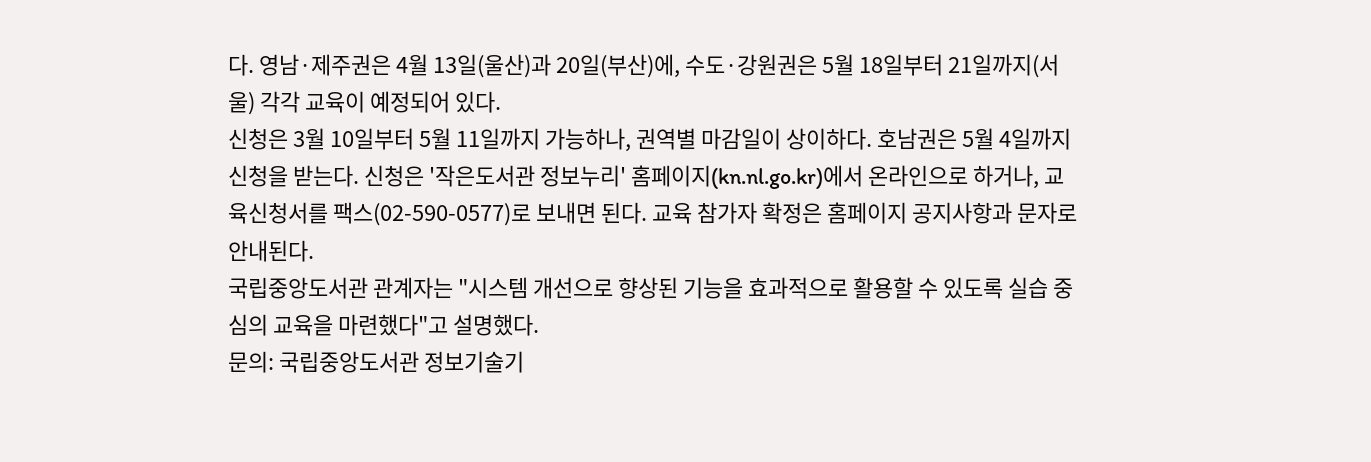다. 영남·제주권은 4월 13일(울산)과 20일(부산)에, 수도·강원권은 5월 18일부터 21일까지(서울) 각각 교육이 예정되어 있다.
신청은 3월 10일부터 5월 11일까지 가능하나, 권역별 마감일이 상이하다. 호남권은 5월 4일까지 신청을 받는다. 신청은 '작은도서관 정보누리' 홈페이지(kn.nl.go.kr)에서 온라인으로 하거나, 교육신청서를 팩스(02-590-0577)로 보내면 된다. 교육 참가자 확정은 홈페이지 공지사항과 문자로 안내된다.
국립중앙도서관 관계자는 "시스템 개선으로 향상된 기능을 효과적으로 활용할 수 있도록 실습 중심의 교육을 마련했다"고 설명했다.
문의: 국립중앙도서관 정보기술기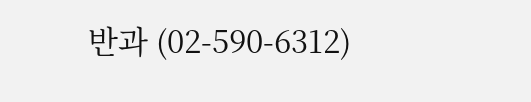반과 (02-590-6312)